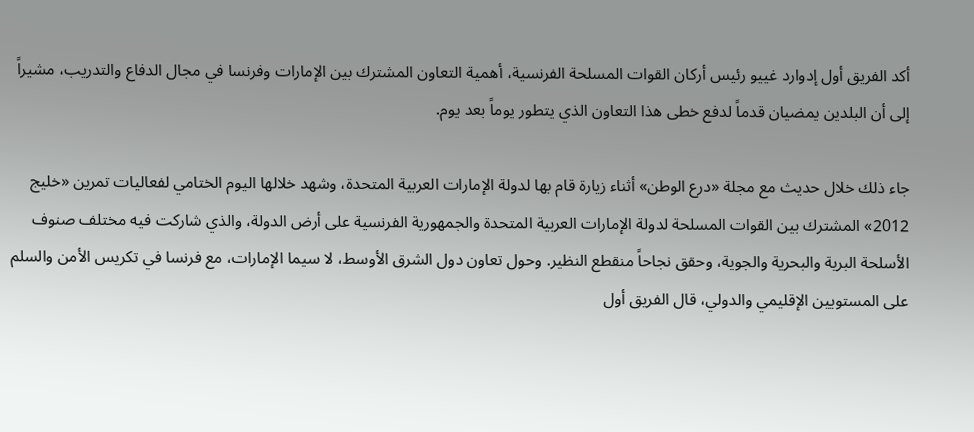أكد الفريق أول إدوارد غييو رئيس أركان القوات المسلحة الفرنسية، أهمية التعاون المشترك بين الإمارات وفرنسا في مجال الدفاع والتدريب، مشيراً إلى أن البلدين يمضيان قدماً لدفع خطى هذا التعاون الذي يتطور يوماً بعد يوم.

جاء ذلك خلال حديث مع مجلة «درع الوطن» أثناء زيارة قام بها لدولة الإمارات العربية المتحدة، وشهد خلالها اليوم الختامي لفعاليات تمرين «خليج 2012» المشترك بين القوات المسلحة لدولة الإمارات العربية المتحدة والجمهورية الفرنسية على أرض الدولة، والذي شاركت فيه مختلف صنوف الأسلحة البرية والبحرية والجوية، وحقق نجاحاً منقطع النظير. وحول تعاون دول الشرق الأوسط، لا سيما الإمارات، مع فرنسا في تكريس الأمن والسلم على المستويين الإقليمي والدولي، قال الفريق أول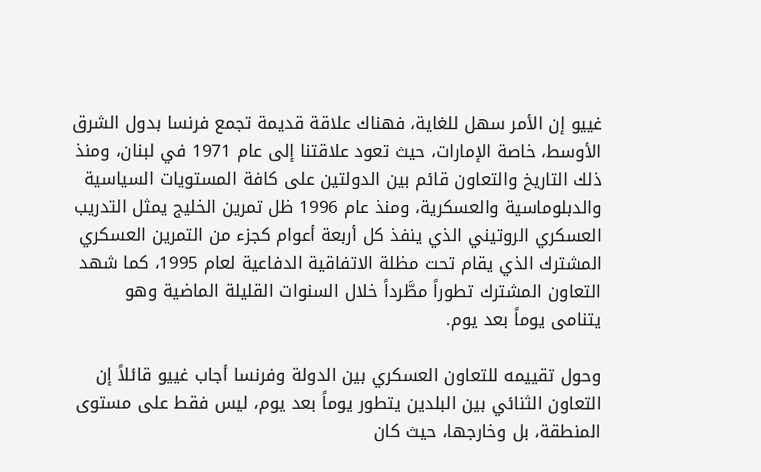غييو إن الأمر سهل للغاية، فهناك علاقة قديمة تجمع فرنسا بدول الشرق الأوسط، خاصة الإمارات، حيث تعود علاقتنا إلى عام 1971 في لبنان، ومنذ ذلك التاريخ والتعاون قائم بين الدولتين على كافة المستويات السياسية والدبلوماسية والعسكرية، ومنذ عام 1996 ظل تمرين الخليج يمثل التدريب العسكري الروتيني الذي ينفذ كل أربعة أعوام كجزء من التمرين العسكري المشترك الذي يقام تحت مظلة الاتفاقية الدفاعية لعام 1995، كما شهد التعاون المشترك تطوراً مطَّرداً خلال السنوات القليلة الماضية وهو يتنامى يوماً بعد يوم.

وحول تقييمه للتعاون العسكري بين الدولة وفرنسا أجاب غييو قائلاً إن التعاون الثنائي بين البلدين يتطور يوماً بعد يوم، ليس فقط على مستوى المنطقة، بل وخارجها، حيث كان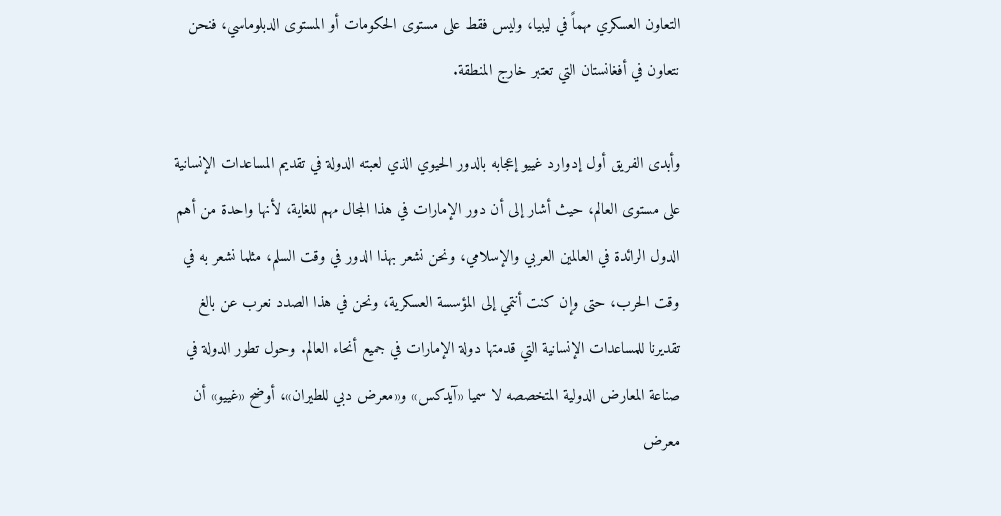التعاون العسكري مهماً في ليبيا، وليس فقط على مستوى الحكومات أو المستوى الدبلوماسي، فنحن نتعاون في أفغانستان التي تعتبر خارج المنطقة.

وأبدى الفريق أول إدوارد غييو إعجابه بالدور الحيوي الذي لعبته الدولة في تقديم المساعدات الإنسانية على مستوى العالم، حيث أشار إلى أن دور الإمارات في هذا المجال مهم للغاية، لأنها واحدة من أهم الدول الرائدة في العالمين العربي والإسلامي، ونحن نشعر بهذا الدور في وقت السلم، مثلما نشعر به في وقت الحرب، حتى وإن كنت أنتمي إلى المؤسسة العسكرية، ونحن في هذا الصدد نعرب عن بالغ تقديرنا للمساعدات الإنسانية التي قدمتها دولة الإمارات في جميع أنحاء العالم. وحول تطور الدولة في صناعة المعارض الدولية المتخصصه لا سميا «آيدكس» و«معرض دبي للطيران»، أوضح «غييو» أن معرض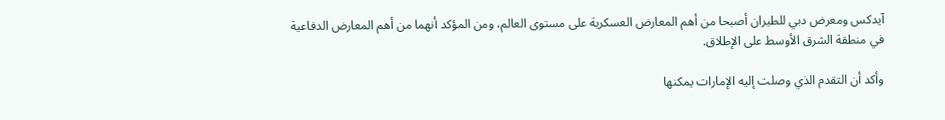آيدكس ومعرض دبي للطيران أصبحا من أهم المعارض العسكرية على مستوى العالم، ومن المؤكد أنهما من أهم المعارض الدفاعية في منطقة الشرق الأوسط على الإطلاق.

وأكد أن التقدم الذي وصلت إليه الإمارات يمكنها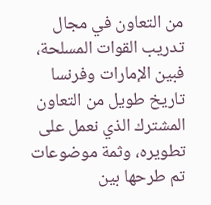من التعاون في مجال تدريب القوات المسلحة، فبين الإمارات وفرنسا تاريخ طويل من التعاون المشترك الذي نعمل على تطويره، وثمة موضوعات تم طرحها بين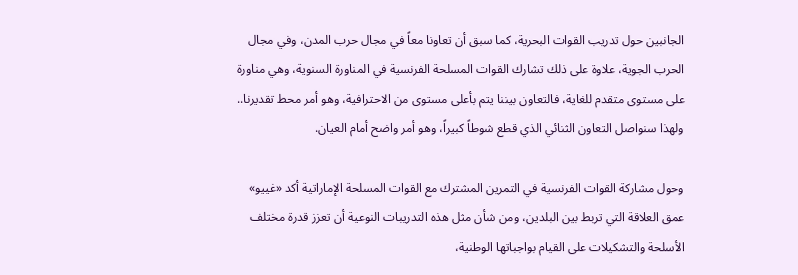الجانبين حول تدريب القوات البحرية، كما سبق أن تعاونا معاً في مجال حرب المدن، وفي مجال الحرب الجوية، علاوة على ذلك تشارك القوات المسلحة الفرنسية في المناورة السنوية، وهي مناورة على مستوى متقدم للغاية، فالتعاون بيننا يتم بأعلى مستوى من الاحترافية، وهو أمر محط تقديرنا.. ولهذا سنواصل التعاون الثنائي الذي قطع شوطاً كبيراً، وهو أمر واضح أمام العيان.

وحول مشاركة القوات الفرنسية في التمرين المشترك مع القوات المسلحة الإماراتية أكد «غييو» عمق العلاقة التي تربط بين البلدين، ومن شأن مثل هذه التدريبات النوعية أن تعزز قدرة مختلف الأسلحة والتشكيلات على القيام بواجباتها الوطنية،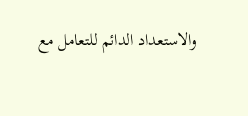والاستعداد الدائم للتعامل مع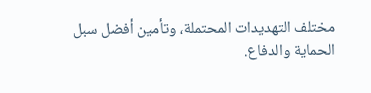مختلف التهديدات المحتملة، وتأمين أفضل سبل الحماية والدفاع.